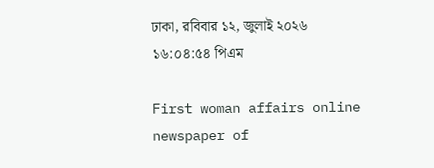ঢাকা, রবিবার ১২, জুলাই ২০২৬ ১৬:০৪:৫৪ পিএম

First woman affairs online newspaper of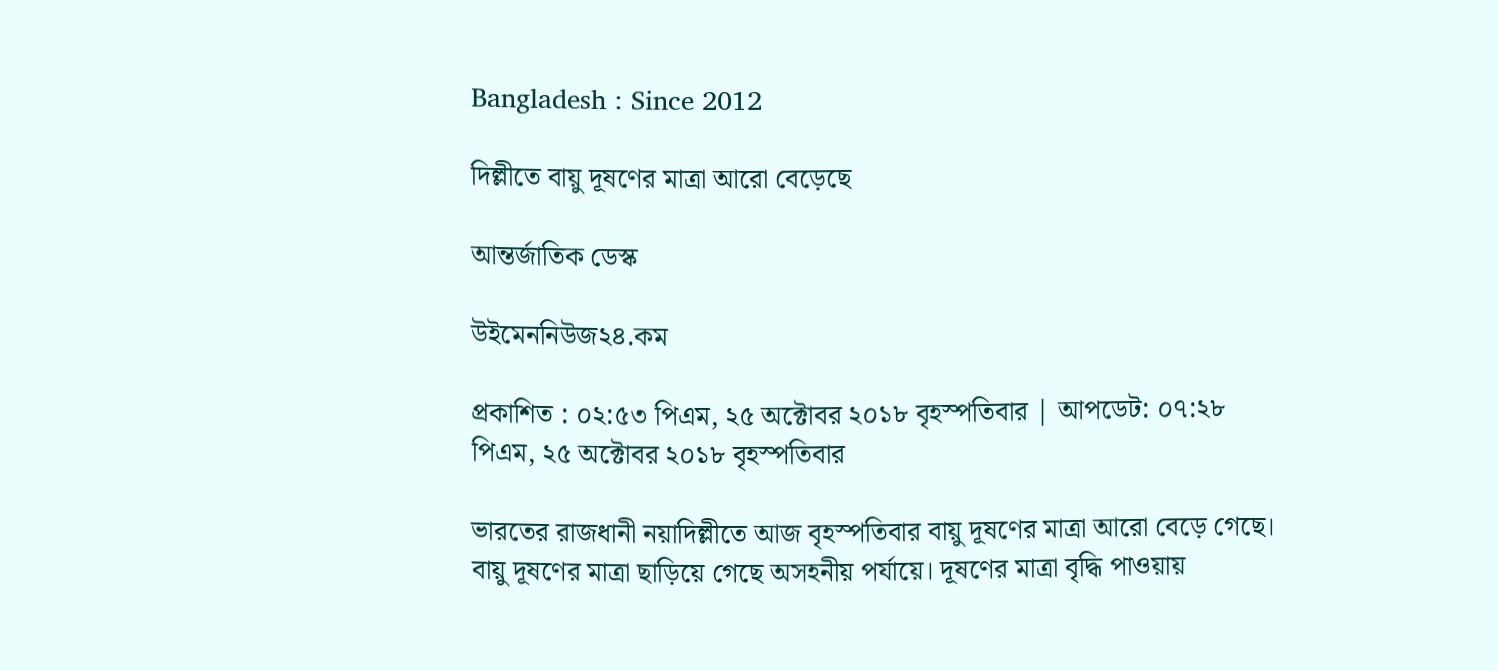Bangladesh : Since 2012

দিল্লীতে বায়ু দূষণের মাত্রা আরো বেড়েছে

আন্তর্জাতিক ডেস্ক

উইমেননিউজ২৪.কম

প্রকাশিত : ০২:৫৩ পিএম, ২৫ অক্টোবর ২০১৮ বৃহস্পতিবার | আপডেট: ০৭:২৮ পিএম, ২৫ অক্টোবর ২০১৮ বৃহস্পতিবার

ভারতের রাজধানী নয়াদিল্লীতে আজ বৃহস্পতিবার বায়ু দূষণের মাত্রা আরো বেড়ে গেছে। বায়ু দূষণের মাত্রা ছাড়িয়ে গেছে অসহনীয় পর্যায়ে। দূষণের মাত্রা বৃদ্ধি পাওয়ায়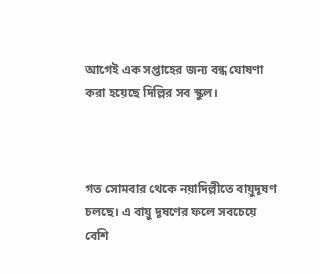আগেই এক সপ্তাহের জন্য বন্ধ ঘোষণা করা হয়েছে দিল্লির সব স্কুল।



গত সোমবার থেকে নয়াদিল্লীতে বায়ুদূষণ চলছে। এ বায়ু দূষণের ফলে সবচেয়ে বেশি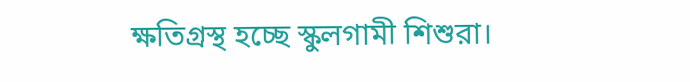ক্ষতিগ্রস্থ হচ্ছে স্কুলগামী শিশুরা।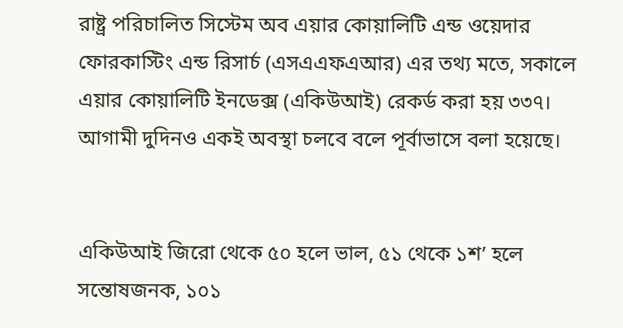রাষ্ট্র পরিচালিত সিস্টেম অব এয়ার কোয়ালিটি এন্ড ওয়েদার ফোরকাস্টিং এন্ড রিসার্চ (এসএএফএআর) এর তথ্য মতে, সকালে এয়ার কোয়ালিটি ইনডেক্স (একিউআই) রেকর্ড করা হয় ৩৩৭। আগামী দুদিনও একই অবস্থা চলবে বলে পূর্বাভাসে বলা হয়েছে।


একিউআই জিরো থেকে ৫০ হলে ভাল, ৫১ থেকে ১শ’ হলে সন্তোষজনক, ১০১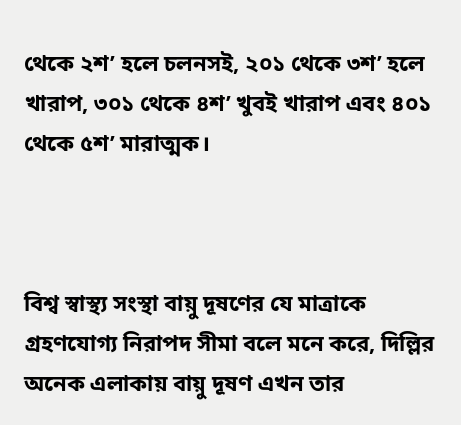থেকে ২শ’ হলে চলনসই, ২০১ থেকে ৩শ’ হলে খারাপ, ৩০১ থেকে ৪শ’ খুবই খারাপ এবং ৪০১ থেকে ৫শ’ মারাত্মক।



বিশ্ব স্বাস্থ্য সংস্থা বায়ু দূষণের যে মাত্রাকে গ্রহণযোগ্য নিরাপদ সীমা বলে মনে করে, দিল্লির অনেক এলাকায় বায়ু দূষণ এখন তার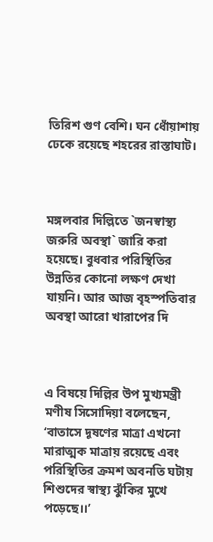তিরিশ গুণ বেশি। ঘন ধোঁয়াশায় ঢেকে রয়েছে শহরের রাস্তাঘাট।



মঙ্গলবার দিল্লিতে `জনস্বাস্থ্য জরুরি অবস্থা` জারি করা হয়েছে। বুধবার পরিস্থিতির উন্নতির কোনো লক্ষণ দেখা যায়নি। আর আজ বৃহস্পতিবার অবস্থা আরো খারাপের দি



এ বিষয়ে দিল্লির উপ মুখ্যমন্ত্রী মণীষ সিসোদিয়া বলেছেন, ‘বাতাসে দূষণের মাত্রা এখনো মারাত্মক মাত্রায় রয়েছে এবং পরিস্থিতির ক্রমশ অবনতি ঘটায় শিশুদের স্বাস্থ্য ঝুঁকির মুখে পড়েছে।।’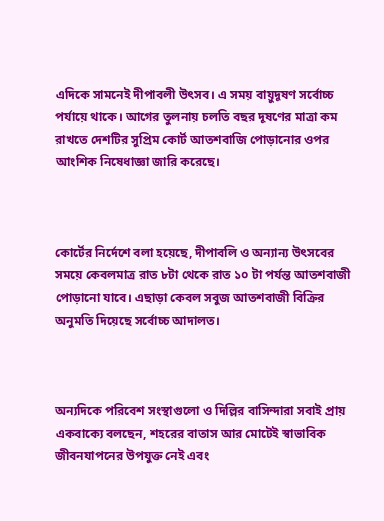এদিকে সামনেই দীপাবলী উৎসব। এ সময় বায়ুদূষণ সর্বোচ্চ পর্যায়ে থাকে। আগের তুলনায় চলতি বছর দূষণের মাত্রা কম রাখতে দেশটির সুপ্রিম কোর্ট আতশবাজি পোড়ানোর ওপর আংশিক নিষেধাজ্ঞা জারি করেছে।



কোর্টের নির্দেশে বলা হয়েছে, দীপাবলি ও অন্যান্য উৎসবের সময়ে কেবলমাত্র রাত ৮টা থেকে রাত ১০ টা পর্যন্ত আতশবাজী পোড়ানো যাবে। এছাড়া কেবল সবুজ আতশবাজী বিক্রির অনুমতি দিয়েছে সর্বোচ্চ আদালত।



অন্যদিকে পরিবেশ সংস্থাগুলো ও দিল্লির বাসিন্দারা সবাই প্রায় একবাক্যে বলছেন, শহরের বাতাস আর মোটেই স্বাভাবিক জীবনযাপনের উপযুক্ত নেই এবং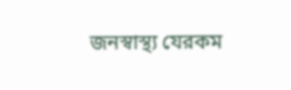জনস্বাস্থ্য যেরকম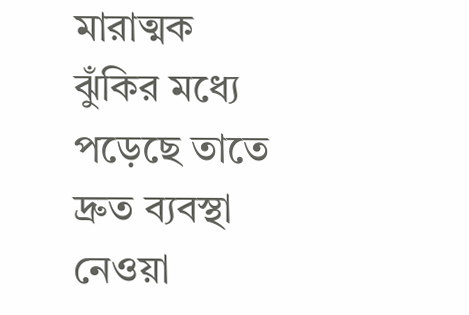মারাত্মক ঝুঁকির মধ্যে পড়েছে তাতে দ্রুত ব্যবস্থা নেওয়া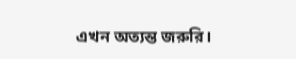এখন অত্যন্ত জরুরি।